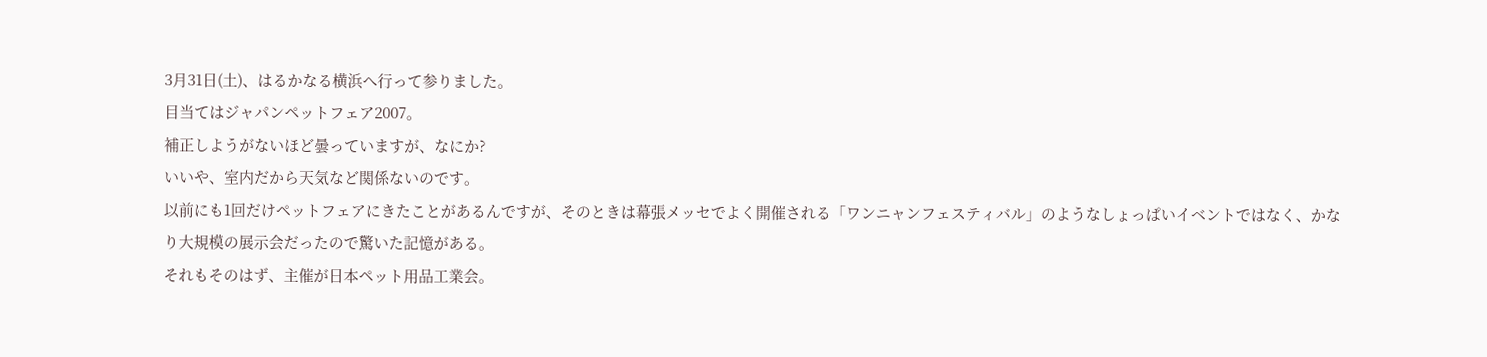3月31日(土)、はるかなる横浜へ行って参りました。
目当てはジャパンペットフェア2007。
補正しようがないほど曇っていますが、なにか?
いいや、室内だから天気など関係ないのです。
以前にも1回だけペットフェアにきたことがあるんですが、そのときは幕張メッセでよく開催される「ワンニャンフェスティバル」のようなしょっぱいイベントではなく、かなり大規模の展示会だったので驚いた記憶がある。
それもそのはず、主催が日本ペット用品工業会。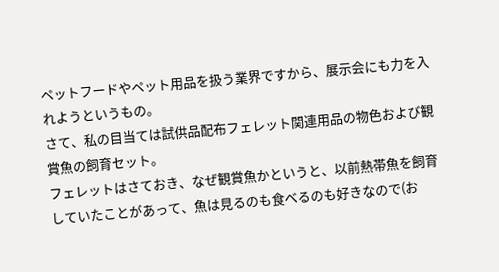ペットフードやペット用品を扱う業界ですから、展示会にも力を入れようというもの。
さて、私の目当ては試供品配布フェレット関連用品の物色および観賞魚の飼育セット。
フェレットはさておき、なぜ観賞魚かというと、以前熱帯魚を飼育していたことがあって、魚は見るのも食べるのも好きなので(お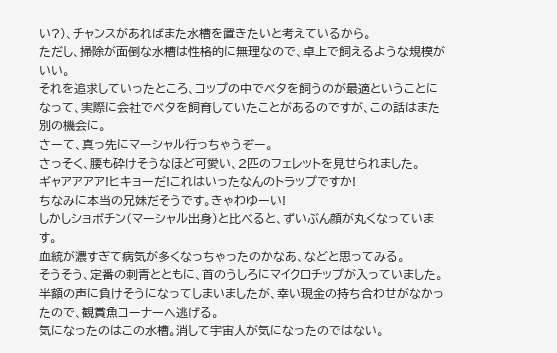い?)、チャンスがあればまた水槽を置きたいと考えているから。
ただし、掃除が面倒な水槽は性格的に無理なので、卓上で飼えるような規模がいい。
それを追求していったところ、コップの中でベタを飼うのが最適ということになって、実際に会社でベタを飼育していたことがあるのですが、この話はまた別の機会に。
さーて、真っ先にマーシャル行っちゃうぞー。
さっそく、腰も砕けそうなほど可愛い、2匹のフェレットを見せられました。
ギャアアアア!ヒキョーだ!これはいったなんのトラップですか!
ちなみに本当の兄妹だそうです。きゃわゆーい!
しかしショボチン(マーシャル出身)と比べると、ずいぶん顔が丸くなっています。
血統が濃すぎて病気が多くなっちゃったのかなあ、などと思ってみる。
そうそう、定番の刺青とともに、首のうしろにマイクロチップが入っていました。
半額の声に負けそうになってしまいましたが、幸い現金の持ち合わせがなかったので、観賞魚コーナーへ逃げる。
気になったのはこの水槽。消して宇宙人が気になったのではない。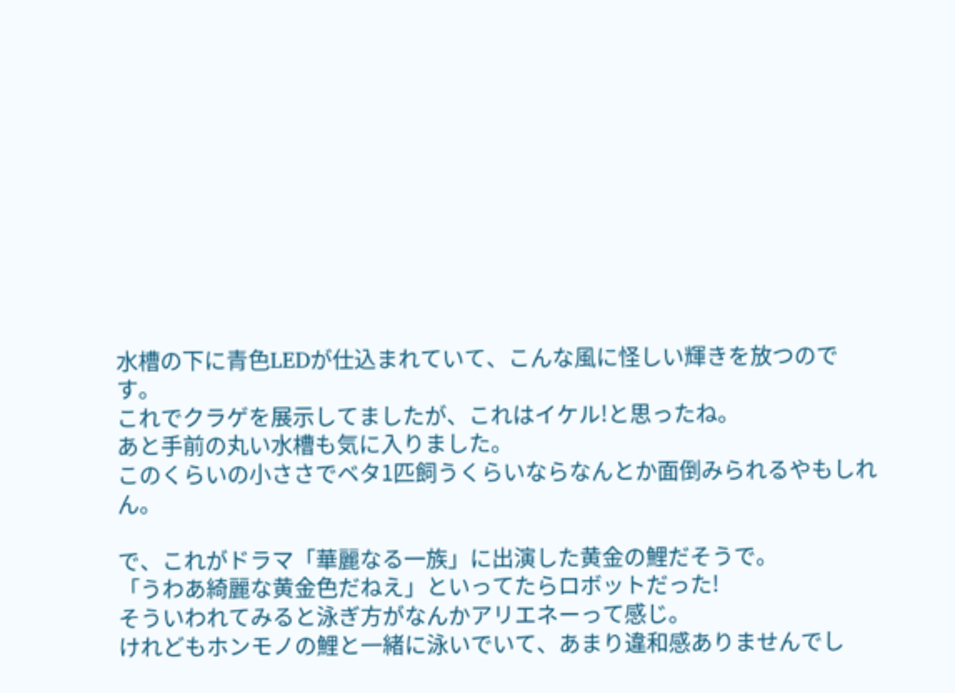水槽の下に青色LEDが仕込まれていて、こんな風に怪しい輝きを放つのです。
これでクラゲを展示してましたが、これはイケル!と思ったね。
あと手前の丸い水槽も気に入りました。
このくらいの小ささでベタ1匹飼うくらいならなんとか面倒みられるやもしれん。

で、これがドラマ「華麗なる一族」に出演した黄金の鯉だそうで。
「うわあ綺麗な黄金色だねえ」といってたらロボットだった!
そういわれてみると泳ぎ方がなんかアリエネーって感じ。
けれどもホンモノの鯉と一緒に泳いでいて、あまり違和感ありませんでし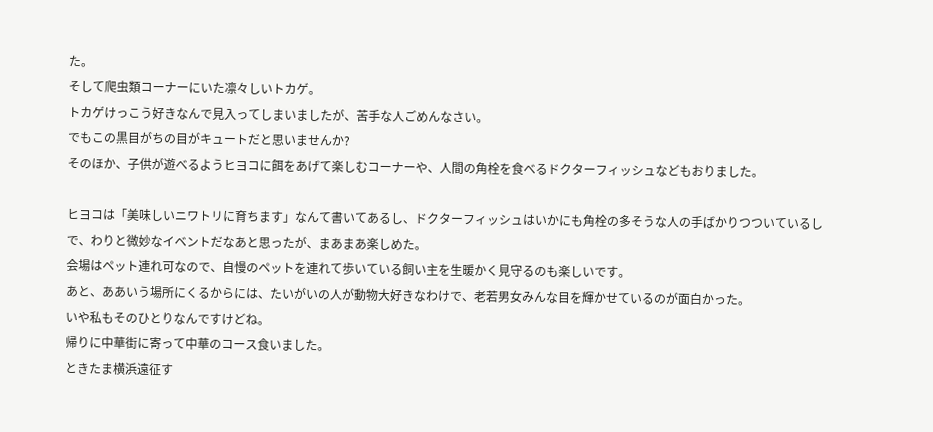た。
そして爬虫類コーナーにいた凛々しいトカゲ。
トカゲけっこう好きなんで見入ってしまいましたが、苦手な人ごめんなさい。
でもこの黒目がちの目がキュートだと思いませんか?
そのほか、子供が遊べるようヒヨコに餌をあげて楽しむコーナーや、人間の角栓を食べるドクターフィッシュなどもおりました。

ヒヨコは「美味しいニワトリに育ちます」なんて書いてあるし、ドクターフィッシュはいかにも角栓の多そうな人の手ばかりつついているしで、わりと微妙なイベントだなあと思ったが、まあまあ楽しめた。
会場はペット連れ可なので、自慢のペットを連れて歩いている飼い主を生暖かく見守るのも楽しいです。
あと、ああいう場所にくるからには、たいがいの人が動物大好きなわけで、老若男女みんな目を輝かせているのが面白かった。
いや私もそのひとりなんですけどね。
帰りに中華街に寄って中華のコース食いました。
ときたま横浜遠征す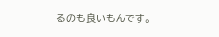るのも良いもんです。